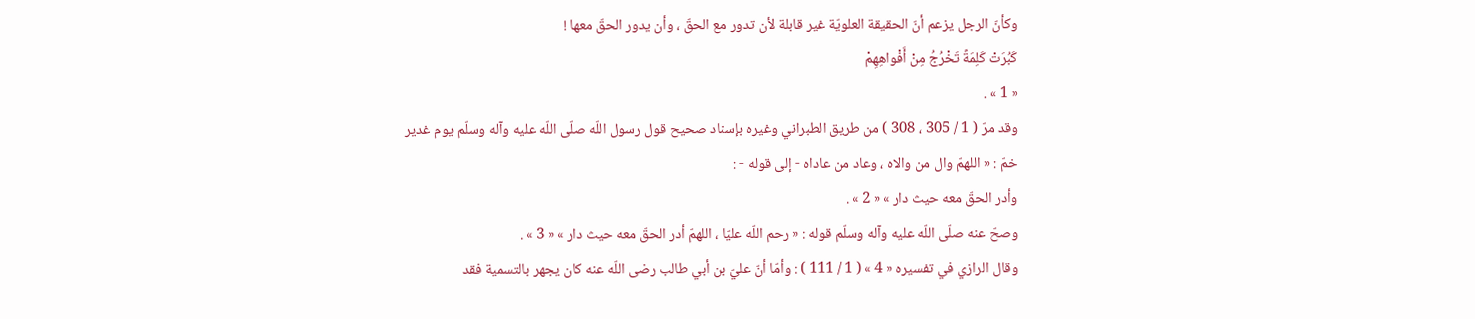وكأنّ الرجل يزعم أنّ الحقيقة العلويّة غير قابلة لأن تدور مع الحقّ ، وأن يدور الحقّ معها !
كَبُرَتْ كَلِمَةً تَخْرُجُ مِنْ أَفْواهِهِمْ
« 1 » .
وقد مرّ ( 1 / 305 ، 308 ) من طريق الطبراني وغيره بإسناد صحيح قول رسول اللّه صلّى اللّه عليه وآله وسلّم يوم غدير خمّ : « اللهمّ وال من والاه ، وعاد من عاداه - إلى قوله - :
وأدر الحقّ معه حيث دار » « 2 » .
وصحّ عنه صلّى اللّه عليه وآله وسلّم قوله : « رحم اللّه عليّا ، اللهمّ أدر الحقّ معه حيث دار » « 3 » .
وقال الرازي في تفسيره « 4 » ( 1 / 111 ) : وأمّا أنّ عليّ بن أبي طالب رضى اللّه عنه كان يجهر بالتسمية فقد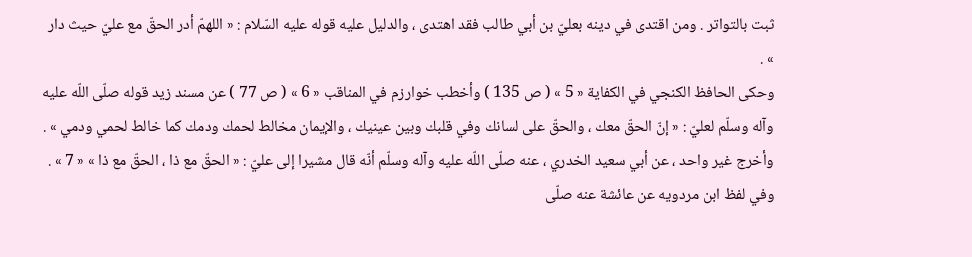ثبت بالتواتر . ومن اقتدى في دينه بعليّ بن أبي طالب فقد اهتدى ، والدليل عليه قوله عليه السّلام : « اللهمّ أدر الحقّ مع عليّ حيث دار » .
وحكى الحافظ الكنجي في الكفاية « 5 » ( ص 135 ) وأخطب خوارزم في المناقب « 6 » ( ص 77 ) عن مسند زيد قوله صلّى اللّه عليه وآله وسلّم لعليّ : « إنّ الحقّ معك ، والحقّ على لسانك وفي قلبك وبين عينيك ، والإيمان مخالط لحمك ودمك كما خالط لحمي ودمي » .
وأخرج غير واحد ، عن أبي سعيد الخدري ، عنه صلّى اللّه عليه وآله وسلّم أنّه قال مشيرا إلى عليّ : « الحقّ مع ذا ، الحقّ مع ذا » « 7 » . وفي لفظ ابن مردويه عن عائشة عنه صلّى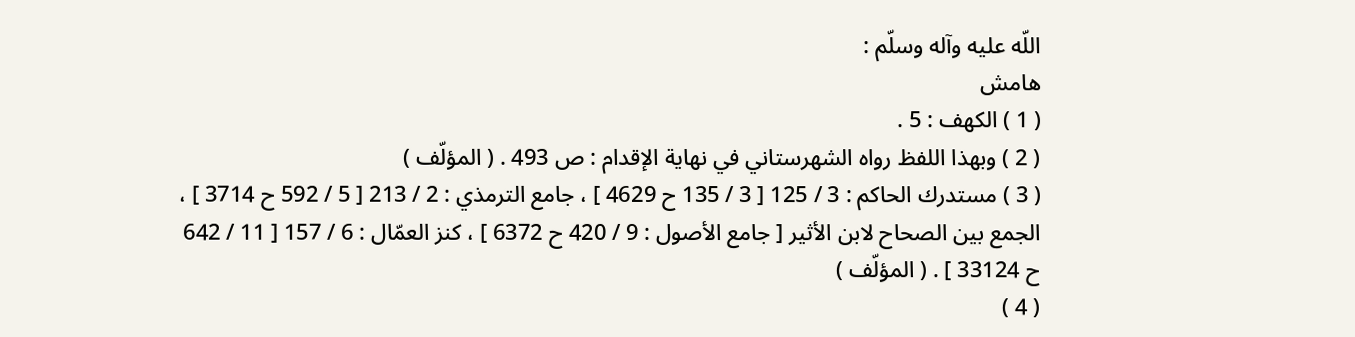اللّه عليه وآله وسلّم :
هامش
( 1 ) الكهف : 5 .
( 2 ) وبهذا اللفظ رواه الشهرستاني في نهاية الإقدام : ص 493 . ( المؤلّف )
( 3 ) مستدرك الحاكم : 3 / 125 [ 3 / 135 ح 4629 ] ، جامع الترمذي : 2 / 213 [ 5 / 592 ح 3714 ] ، الجمع بين الصحاح لابن الأثير [ جامع الأصول : 9 / 420 ح 6372 ] ، كنز العمّال : 6 / 157 [ 11 / 642 ح 33124 ] . ( المؤلّف )
( 4 )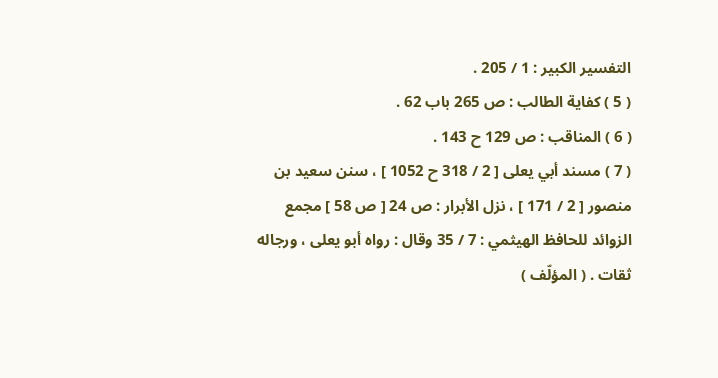التفسير الكبير : 1 / 205 .
( 5 ) كفاية الطالب : ص 265 باب 62 .
( 6 ) المناقب : ص 129 ح 143 .
( 7 ) مسند أبي يعلى [ 2 / 318 ح 1052 ] ، سنن سعيد بن منصور [ 2 / 171 ] ، نزل الأبرار : ص 24 [ ص 58 ] مجمع الزوائد للحافظ الهيثمي : 7 / 35 وقال : رواه أبو يعلى ، ورجاله ثقات . ( المؤلّف )